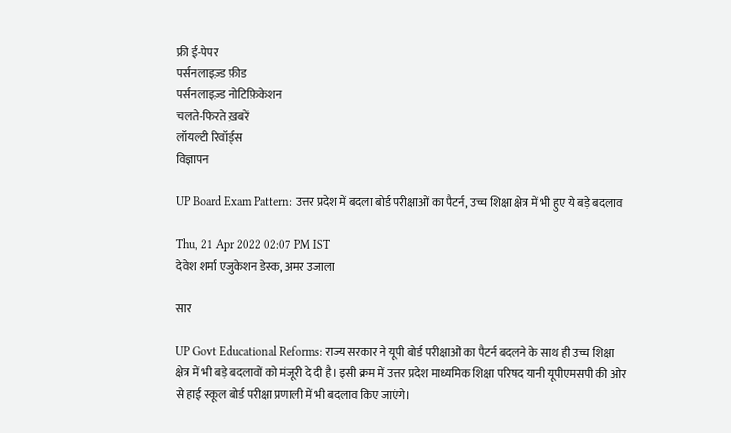फ्री ई-पेपर
पर्सनलाइज़्ड फ़ीड
पर्सनलाइज़्ड नोटिफ़िकेशन
चलते-फिरते ख़बरें
लॉयल्टी रिवॉर्ड्स
विज्ञापन

UP Board Exam Pattern: उत्तर प्रदेश में बदला बोर्ड परीक्षाओं का पैटर्न, उच्च शिक्षा क्षेत्र में भी हुए ये बड़े बदलाव

Thu, 21 Apr 2022 02:07 PM IST
देवेश शर्मा एजुकेशन डेस्क, अमर उजाला

सार

UP Govt Educational Reforms: राज्य सरकार ने यूपी बोर्ड परीक्षाओं का पैटर्न बदलने के साथ ही उच्च शिक्षा क्षेत्र में भी बड़े बदलावों को मंजूरी दे दी है। इसी क्रम में उत्तर प्रदेश माध्यमिक शिक्षा परिषद यानी यूपीएमसपी की ओर से हाई स्कूल बोर्ड परीक्षा प्रणाली में भी बदलाव किए जाएंगे।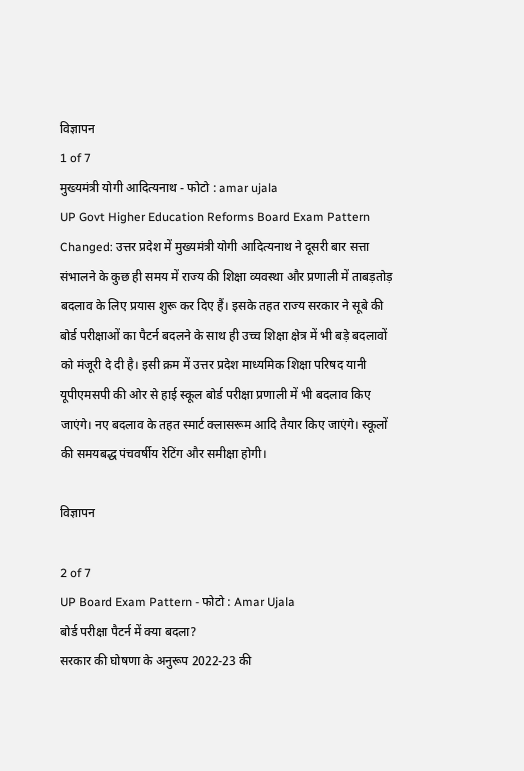विज्ञापन
1 of 7
मुख्यमंत्री योगी आदित्यनाथ - फोटो : amar ujala
UP Govt Higher Education Reforms Board Exam Pattern Changed: उत्तर प्रदेश में मुख्यमंत्री योगी आदित्यनाथ ने दूसरी बार सत्ता संभालने के कुछ ही समय में राज्य की शिक्षा व्यवस्था और प्रणाली में ताबड़तोड़ बदलाव के लिए प्रयास शुरू कर दिए हैं। इसके तहत राज्य सरकार ने सूबे की बोर्ड परीक्षाओं का पैटर्न बदलने के साथ ही उच्च शिक्षा क्षेत्र में भी बड़े बदलावों को मंजूरी दे दी है। इसी क्रम में उत्तर प्रदेश माध्यमिक शिक्षा परिषद यानी यूपीएमसपी की ओर से हाई स्कूल बोर्ड परीक्षा प्रणाली में भी बदलाव किए जाएंगे। नए बदलाव के तहत स्मार्ट क्लासरूम आदि तैयार किए जाएंगे। स्कूलों की समयबद्ध पंचवर्षीय रेटिंग और समीक्षा होगी।

विज्ञापन

2 of 7
UP Board Exam Pattern - फोटो : Amar Ujala
बोर्ड परीक्षा पैटर्न में क्या बदला?
सरकार की घोषणा के अनुरूप 2022-23 की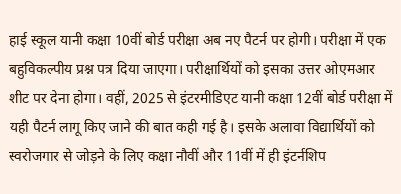हाई स्कूल यानी कक्षा 10वीं बोर्ड परीक्षा अब नए पैटर्न पर होगी। परीक्षा में एक बहुविकल्पीय प्रश्न पत्र दिया जाएगा। परीक्षार्थियों को इसका उत्तर ओएमआर शीट पर देना होगा। वहीं, 2025 से इंटरमीडिएट यानी कक्षा 12वीं बोर्ड परीक्षा में यही पैटर्न लागू किए जाने की बात कही गई है। इसके अलावा विद्यार्थियों को स्वरोजगार से जोड़ने के लिए कक्षा नौवीं और 11वीं में ही इंटर्नशिप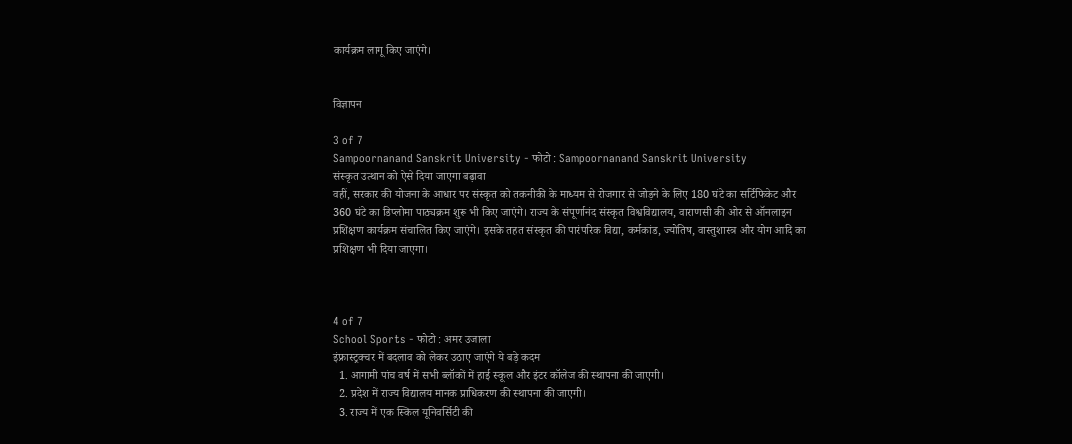कार्यक्रम लागू किए जाएंगे।


विज्ञापन

3 of 7
Sampoornanand Sanskrit University - फोटो : Sampoornanand Sanskrit University
संस्कृत उत्थान को ऐसे दिया जाएगा बढ़ावा
वहीं, सरकार की योजना के आधार पर संस्कृत को तकनीकी के माध्यम से रोजगार से जोड़ने के लिए 180 घंटे का सर्टिफिकेट और 360 घंटे का डिप्लोमा पाठ्यक्रम शुरू भी किए जाएंगे। राज्य के संपूर्णानंद संस्कृत विश्वविद्यालय, वाराणसी की ओर से ऑनलाइन प्रशिक्षण कार्यक्रम संचालित किए जाएंगे। इसके तहत संस्कृत की पारंपरिक विद्या, कर्मकांड, ज्योतिष, वास्तुशास्त्र और योग आदि का प्रशिक्षण भी दिया जाएगा।



4 of 7
School Sports - फोटो : अमर उजाला
इंफ्रास्ट्रक्चर में बदलाव को लेकर उठाए जाएंगे ये बड़े कदम
  1. आगामी पांच वर्ष में सभी ब्लॉकों में हाई स्कूल और इंटर कॉलेज की स्थापना की जाएगी।
  2. प्रदेश में राज्य विद्यालय मानक प्राधिकरण की स्थापना की जाएगी।
  3. राज्य में एक स्किल यूनिवर्सिटी की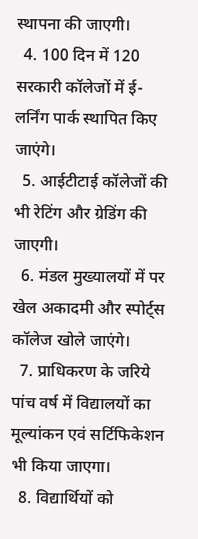स्थापना की जाएगी।
  4. 100 दिन में 120 सरकारी कॉलेजों में ई-लर्निंग पार्क स्थापित किए जाएंगे।
  5. आईटीटाई कॉलेजों की भी रेटिंग और ग्रेडिंग की जाएगी।
  6. मंडल मुख्यालयों में पर खेल अकादमी और स्पोर्ट्स कॉलेज खोले जाएंगे।
  7. प्राधिकरण के जरिये पांच वर्ष में विद्यालयों का मूल्यांकन एवं सर्टिफिकेशन भी किया जाएगा।
  8. विद्यार्थियों को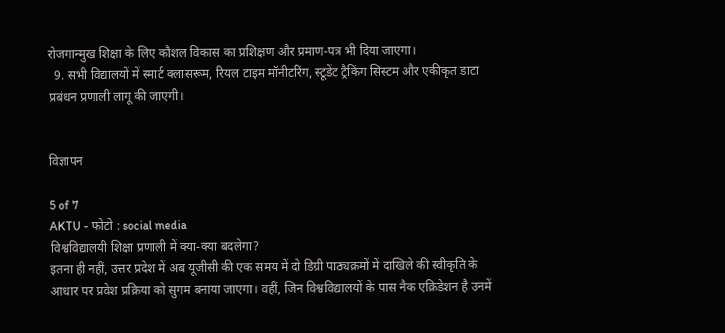रोजगान्मुख शिक्षा के लिए कौशल विकास का प्रशिक्षण और प्रमाण-पत्र भी दिया जाएगा।
  9. सभी विद्यालयों में स्मार्ट क्लासरूम, रियल टाइम मॉनीटरिंग, स्टूडेंट ट्रैकिंग सिस्टम और एकीकृत डाटा प्रबंधन प्रणाली लागू की जाएगी।


विज्ञापन

5 of 7
AKTU - फोटो : social media
विश्वविद्यालयी शिक्षा प्रणाली में क्या-क्या बदलेगा?
इतना ही नहीं, उत्तर प्रदेश में अब यूजीसी की एक समय में दो डिग्री पाठ्यक्रमों में दाखिले की स्वीकृति के आधार पर प्रवेश प्रक्रिया को सुगम बनाया जाएगा। वहीं, जिन विश्वविद्यालयों के पास नैक एक्रिडेशन है उनमें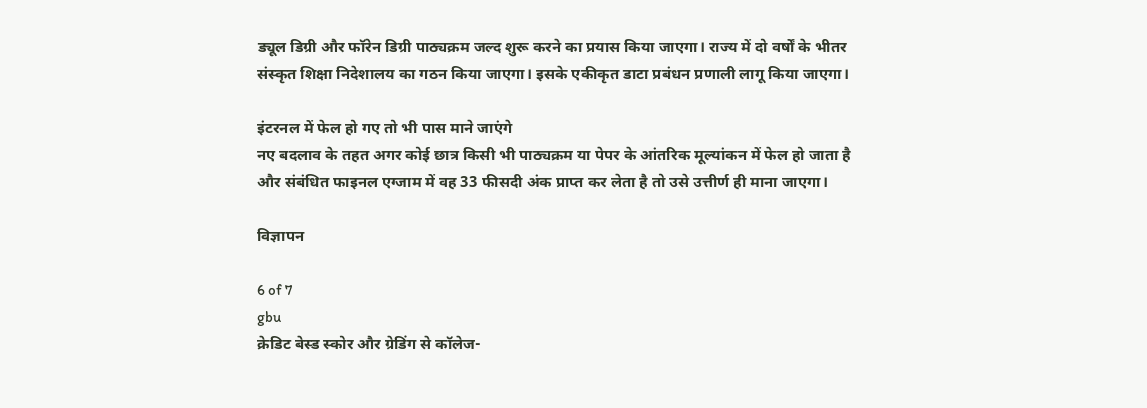ड्यूल डिग्री और फॉरेन डिग्री पाठ्यक्रम जल्द शुरू करने का प्रयास किया जाएगा। राज्य में दो वर्षों के भीतर संस्कृत शिक्षा निदेशालय का गठन किया जाएगा। इसके एकीकृत डाटा प्रबंधन प्रणाली लागू किया जाएगा।

इंटरनल में फेल हो गए तो भी पास माने जाएंगे
नए बदलाव के तहत अगर कोई छात्र किसी भी पाठ्यक्रम या पेपर के आंतरिक मूल्यांकन में फेल हो जाता है और संबंधित फाइनल एग्जाम में वह 33 फीसदी अंक प्राप्त कर लेता है तो उसे उत्तीर्ण ही माना जाएगा।

विज्ञापन

6 of 7
gbu
क्रेडिट बेस्ड स्कोर और ग्रेडिंग से कॉलेज-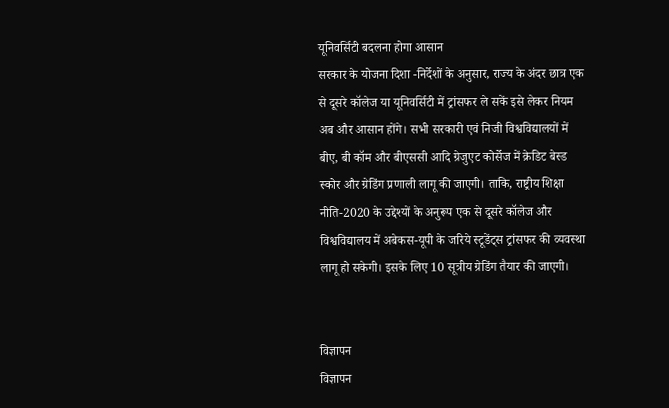यूनिवर्सिटी बदलना होगा आसान
सरकार के योजना दिशा -निर्देशों के अनुसार, राज्य के अंदर छात्र एक से दूसरे कॉलेज या यूनिवर्सिटी में ट्रांसफर ले सकें इसे लेकर नियम अब और आसान होंगे। सभी सरकारी एवं निजी विश्वविद्यालयों में बीए, बी कॉम और बीएससी आदि ग्रेजुएट कोर्सेज में क्रेडिट बेस्ड स्कोर और ग्रेडिंग प्रणाली लागू की जाएगी। ताकि, राष्ट्रीय शिक्षा नीति-2020 के उद्देश्यों के अनुरूप एक से दूसरे कॉलेज और विश्वविद्यालय में अबेकस-यूपी के जरिये स्टूडेंट्स ट्रांसफर की व्यवस्था लागू हो सकेगी। इसके लिए 10 सूत्रीय ग्रेडिंग तैयार की जाएगी।


विज्ञापन
विज्ञापन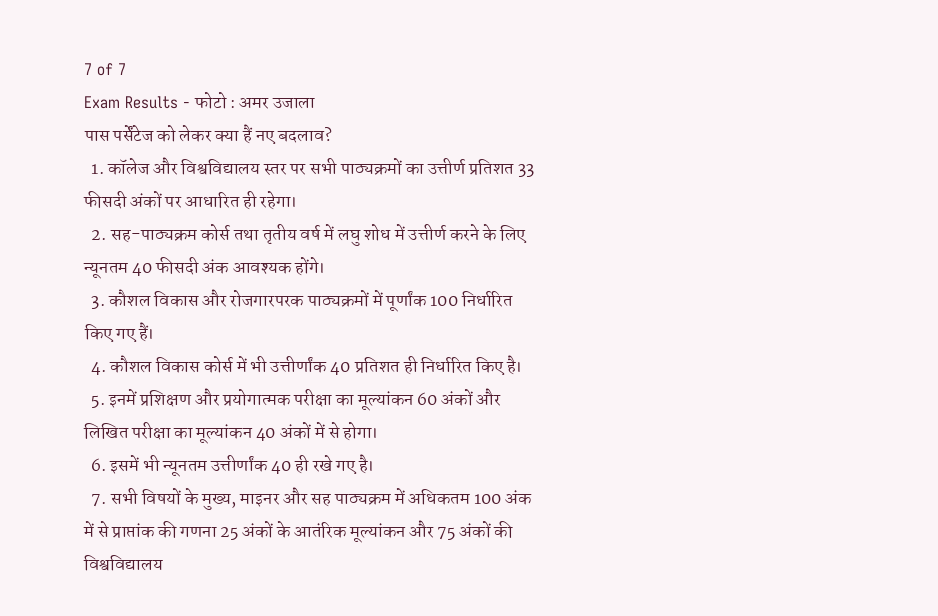7 of 7
Exam Results - फोटो : अमर उजाला
पास पर्सेंटेज को लेकर क्या हैं नए बदलाव?
  1. कॉलेज और विश्वविद्यालय स्तर पर सभी पाठ्यक्रमों का उत्तीर्ण प्रतिशत 33 फीसदी अंकों पर आधारित ही रहेगा।
  2. सह-पाठ्यक्रम कोर्स तथा तृतीय वर्ष में लघु शोध में उत्तीर्ण करने के लिए न्यूनतम 40 फीसदी अंक आवश्यक होंगे।
  3. कौशल विकास और रोजगारपरक पाठ्यक्रमों में पूर्णांक 100 निर्धारित किए गए हैं।
  4. कौशल विकास कोर्स में भी उत्तीर्णांक 40 प्रतिशत ही निर्धारित किए है।
  5. इनमें प्रशिक्षण और प्रयोगात्मक परीक्षा का मूल्यांकन 60 अंकों और लिखित परीक्षा का मूल्यांकन 40 अंकों में से होगा।
  6. इसमें भी न्यूनतम उत्तीर्णांक 40 ही रखे गए है।
  7. सभी विषयों के मुख्य, माइनर और सह पाठ्यक्रम में अधिकतम 100 अंक में से प्राप्तांक की गणना 25 अंकों के आतंरिक मूल्यांकन और 75 अंकों की विश्वविद्यालय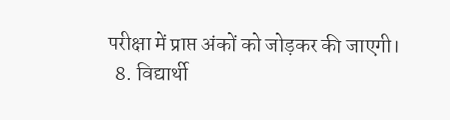परीक्षा में प्राप्त अंकों को जोड़कर की जाएगी।
  8. विद्यार्थी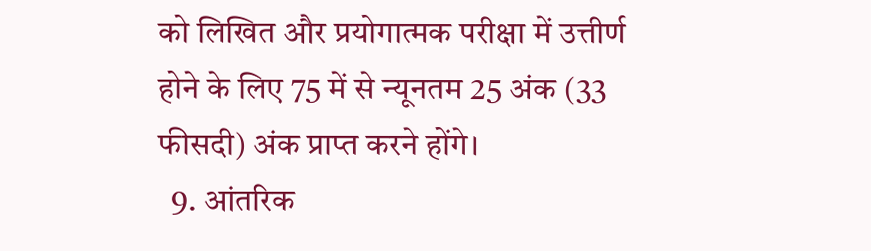को लिखित और प्रयोगात्मक परीक्षा में उत्तीर्ण होने के लिए 75 में से न्यूनतम 25 अंक (33 फीसदी) अंक प्राप्त करने होंगे।
  9. आंतरिक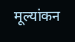मूल्यांकन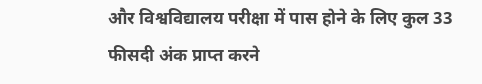और विश्वविद्यालय परीक्षा में पास होने के लिए कुल 33 फीसदी अंक प्राप्त करने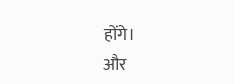होंगे।
और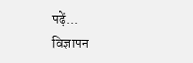पढ़ें...
विज्ञापन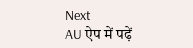Next
AU ऐप में पढ़ें